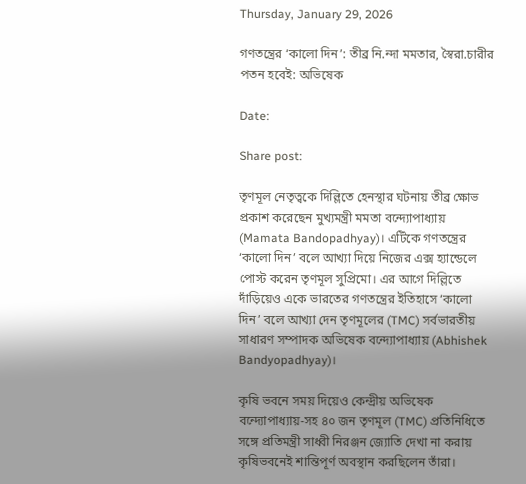Thursday, January 29, 2026

গণতন্ত্রের ‘কালো দিন’: তীব্র নি.ন্দা মমতার, স্বৈরা.চারীর পতন হবেই: অভিষেক

Date:

Share post:

তৃণমূল নেতৃত্বকে দিল্লিতে হেনস্থার ঘটনায় তীব্র ক্ষোভ প্রকাশ করেছেন মুখ্যমন্ত্রী মমতা বন্দ্যোপাধ্যায় (Mamata Bandopadhyay)। এটিকে গণতন্ত্রের ‘কালো দিন’ বলে আখ্যা দিয়ে নিজের এক্স হ্যান্ডেলে পোস্ট করেন তৃণমূল সুপ্রিমো। এর আগে দিল্লিতে দাঁড়িয়েও একে ভারতের গণতন্ত্রের ইতিহাসে ‘কালো দিন’ বলে আখ্যা দেন তৃণমূলের (TMC) সর্বভারতীয় সাধারণ সম্পাদক অভিষেক বন্দ্যোপাধ্যায় (Abhishek Bandyopadhyay)।

কৃষি ভবনে সময় দিয়েও কেন্দ্রীয় অভিষেক বন্দ্যোপাধ্যায়-সহ ৪০ জন তৃণমূল (TMC) প্রতিনিধিতে সঙ্গে প্রতিমন্ত্রী সাধ্বী নিরঞ্জন জ্যোতি দেখা না করায় কৃষিভবনেই শান্তিপূর্ণ অবস্থান করছিলেন তাঁরা।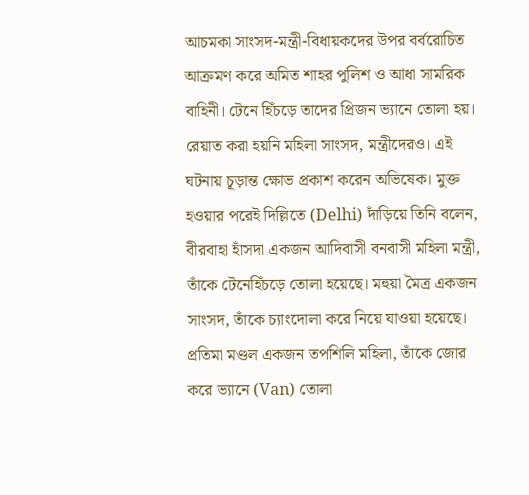আচমকা সাংসদ-মন্ত্রী-বিধায়কদের উপর বর্বরোচিত আক্রমণ করে অমিত শাহর পুলিশ ও আধা সামরিক বাহিনী। টেনে হিঁচড়ে তাদের প্রিজন ভ্যানে তোলা হয়। রেয়াত করা হয়নি মহিলা সাংসদ, মন্ত্রীদেরও। এই ঘটনায় চূড়ান্ত ক্ষোভ প্রকাশ করেন অভিষেক। মুক্ত হওয়ার পরেই দিল্লিতে (Delhi) দাঁড়িয়ে তিনি বলেন, বীরবাহা হাঁসদা একজন আদিবাসী বনবাসী মহিলা মন্ত্রী, তাঁকে টেনেহিঁচড়ে তোলা হয়েছে। মহুয়া মৈত্র একজন সাংসদ, তাঁকে চ্যাংদোলা করে নিয়ে যাওয়া হয়েছে। প্রতিমা মণ্ডল একজন তপশিলি মহিলা, তাঁকে জোর করে ভ্যানে (Van) তোলা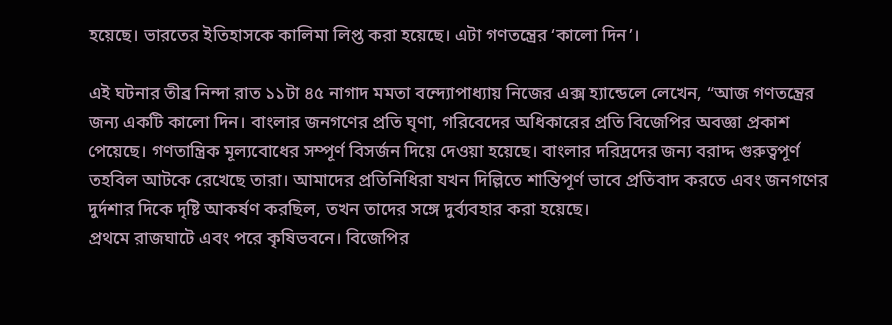হয়েছে। ভারতের ইতিহাসকে কালিমা লিপ্ত করা হয়েছে। এটা গণতন্ত্রের ‘কালো দিন’।

এই ঘটনার তীব্র নিন্দা রাত ১১টা ৪৫ নাগাদ মমতা বন্দ্যোপাধ্যায় নিজের এক্স হ্যান্ডেলে লেখেন, “আজ গণতন্ত্রের জন্য একটি কালো দিন। বাংলার জনগণের প্রতি ঘৃণা, গরিবেদের অধিকারের প্রতি বিজেপির অবজ্ঞা প্রকাশ পেয়েছে। গণতান্ত্রিক মূল্যবোধের সম্পূর্ণ বিসর্জন দিয়ে দেওয়া হয়েছে। বাংলার দরিদ্রদের জন্য বরাদ্দ গুরুত্বপূর্ণ তহবিল আটকে রেখেছে তারা। আমাদের প্রতিনিধিরা যখন দিল্লিতে শান্তিপূর্ণ ভাবে প্রতিবাদ করতে এবং জনগণের দুর্দশার দিকে দৃষ্টি আকর্ষণ করছিল, তখন তাদের সঙ্গে দুর্ব্যবহার করা হয়েছে।
প্রথমে রাজঘাটে এবং পরে কৃষিভবনে। বিজেপির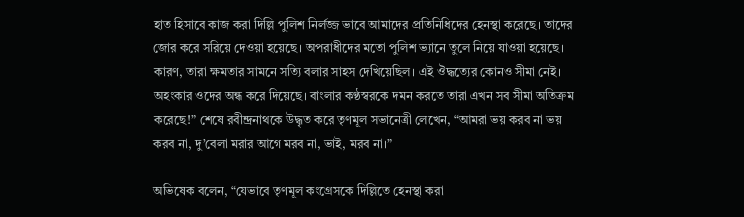হাত হিসাবে কাজ করা দিল্লি পুলিশ নির্লজ্জ ভাবে আমাদের প্রতিনিধিদের হেনস্থা করেছে। তাদের জোর করে সরিয়ে দেওয়া হয়েছে। অপরাধীদের মতো পুলিশ ভ্যানে তুলে নিয়ে যাওয়া হয়েছে। কারণ, তারা ক্ষমতার সামনে সত্যি বলার সাহস দেখিয়েছিল। এই ঔদ্ধত্যের কোনও সীমা নেই। অহংকার ওদের অন্ধ করে দিয়েছে। বাংলার কণ্ঠস্বরকে দমন করতে তারা এখন সব সীমা অতিক্রম করেছে!” শেষে রবীন্দ্রনাথকে উদ্ধৃত করে তৃণমূল সভানেত্রী লেখেন, “আমরা ভয় করব না ভয় করব না, দু’বেলা মরার আগে মরব না, ভাই, মরব না।”

অভিষেক বলেন, “যেভাবে তৃণমূল কংগ্রেসকে দিল্লিতে হেনস্থা করা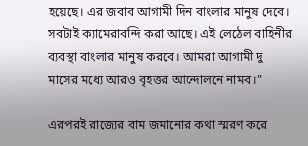হয়েছে। এর জবাব আগামী দিন বাংলার মানুষ দেবে। সবটাই ক্যামেরাবন্দি করা আছে। এই লেঠেল বাহিনীর ব্যবস্থা বাংলার মানুষ করবে। আমরা আগামী দু মাসের মধ্যে আরও বৃহত্তর আন্দোলনে নামব।”

এরপরই রাজ্যের বাম জমানোর কথা স্মরণ করে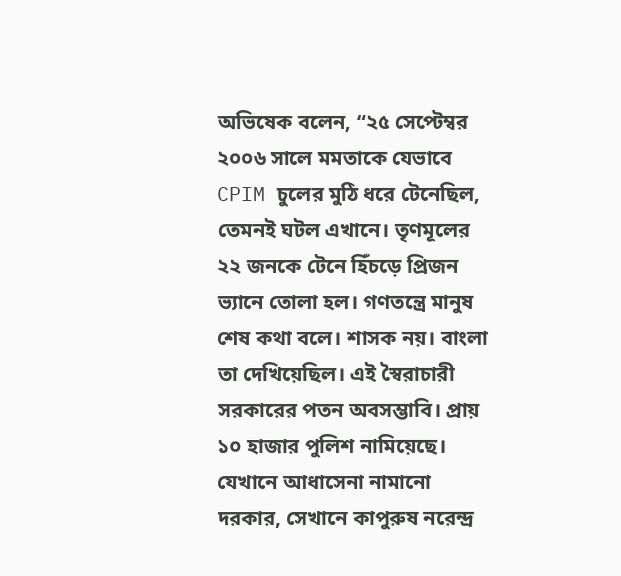অভিষেক বলেন, “২৫ সেপ্টেম্বর ২০০৬ সালে মমতাকে যেভাবে CPIM চুলের মুঠি ধরে টেনেছিল, তেমনই ঘটল এখানে। তৃণমূলের ২২ জনকে টেনে হিঁচড়ে প্রিজন ভ্যানে তোলা হল। গণতন্ত্রে মানুষ শেষ কথা বলে। শাসক নয়। বাংলা তা দেখিয়েছিল। এই স্বৈরাচারী সরকারের পতন অবসম্ভাবি। প্রায় ১০ হাজার পুলিশ নামিয়েছে। যেখানে আধাসেনা নামানো দরকার, সেখানে কাপুরুষ নরেন্দ্র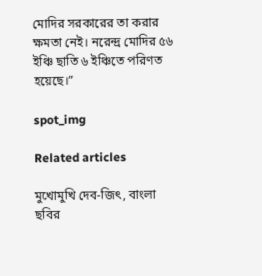মোদির সরকারের তা করার ক্ষমতা নেই। নরেন্দ্র মোদির ৫৬ ইঞ্চি ছাতি ৬ ইঞ্চিতে পরিণত হয়েছে।”

spot_img

Related articles

মুখোমুখি দেব-জিৎ, বাংলা ছবির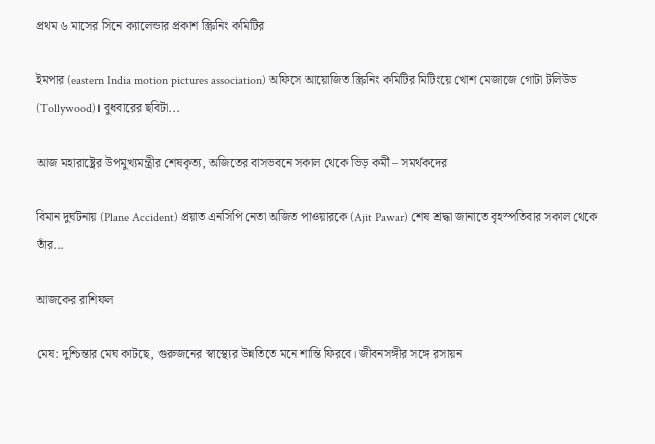প্রথম ৬ মাসের সিনে ক্যালেন্ডার প্রকাশ স্ক্রিনিং কমিটির

ইমপার (eastern India motion pictures association) অফিসে আয়োজিত স্ক্রিনিং কমিটির মিটিংয়ে খোশ মেজাজে গোটা টলিউড (Tollywood)। বুধবারের ছবিটা...

আজ মহারাষ্ট্রের উপমুখ্যমন্ত্রীর শেষকৃত্য, অজিতের বাসভবনে সকাল থেকে ভিড় কর্মী – সমর্থকদের

বিমান দুর্ঘটনায় (Plane Accident) প্রয়াত এনসিপি নেতা অজিত পাওয়ারকে (Ajit Pawar) শেষ শ্রদ্ধা জানাতে বৃহস্পতিবার সকাল থেকে তাঁর...

আজকের রাশিফল

মেষ: দুশ্চিন্তার মেঘ কাটছে, গুরুজনের স্বাস্থ্যের উন্নতিতে মনে শান্তি ফিরবে। জীবনসঙ্গীর সঙ্গে রসায়ন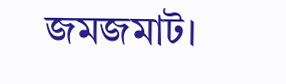জমজমাট।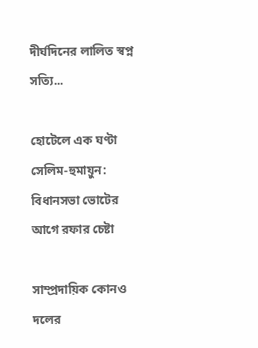দীর্ঘদিনের লালিত স্বপ্ন সত্যি...

হোটেলে এক ঘণ্টা সেলিম-হুমায়ুন: বিধানসভা ভোটের আগে রফার চেষ্টা

সাম্প্রদায়িক কোনও দলের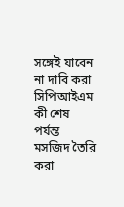সঙ্গেই যাবেন না দাবি করা সিপিআইএম কী শেষ পর্যন্ত মসজিদ তৈরি করা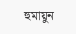হুমায়ুন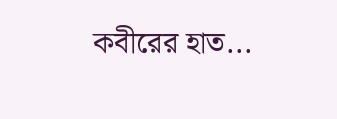কবীরের হাত...